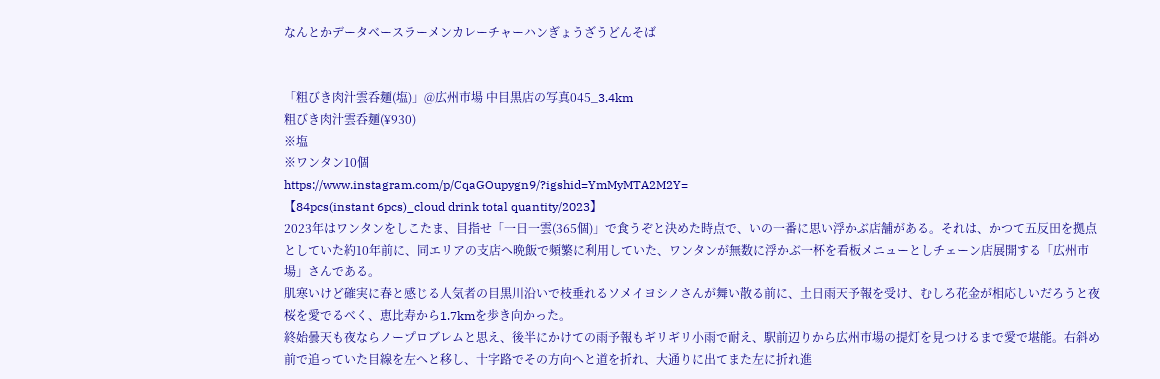なんとかデータベースラーメンカレーチャーハンぎょうざうどんそば


「粗びき肉汁雲呑麺(塩)」@広州市場 中目黒店の写真045_3.4km
粗びき肉汁雲呑麺(¥930)
※塩
※ワンタン10個
https://www.instagram.com/p/CqaGOupygn9/?igshid=YmMyMTA2M2Y=
【84pcs(instant 6pcs)_cloud drink total quantity/2023】
2023年はワンタンをしこたま、目指せ「一日一雲(365個)」で食うぞと決めた時点で、いの一番に思い浮かぶ店舗がある。それは、かつて五反田を拠点としていた約10年前に、同エリアの支店へ晩飯で頻繁に利用していた、ワンタンが無数に浮かぶ一杯を看板メニューとしチェーン店展開する「広州市場」さんである。
肌寒いけど確実に春と感じる人気者の目黒川沿いで枝垂れるソメイヨシノさんが舞い散る前に、土日雨天予報を受け、むしろ花金が相応しいだろうと夜桜を愛でるべく、恵比寿から1.7kmを歩き向かった。
終始曇天も夜ならノープロブレムと思え、後半にかけての雨予報もギリギリ小雨で耐え、駅前辺りから広州市場の提灯を見つけるまで愛で堪能。右斜め前で追っていた目線を左へと移し、十字路でその方向へと道を折れ、大通りに出てまた左に折れ進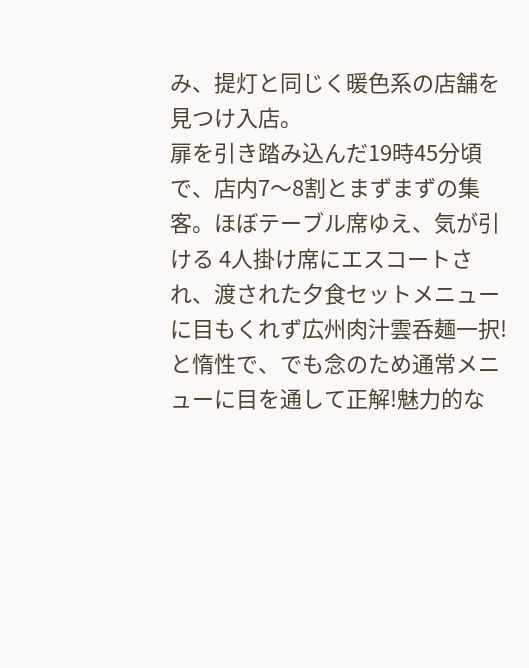み、提灯と同じく暖色系の店舗を見つけ入店。
扉を引き踏み込んだ19時45分頃で、店内7〜8割とまずまずの集客。ほぼテーブル席ゆえ、気が引ける 4人掛け席にエスコートされ、渡された夕食セットメニューに目もくれず広州肉汁雲呑麺一択!と惰性で、でも念のため通常メニューに目を通して正解!魅力的な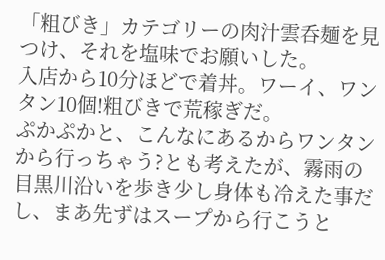「粗びき」カテゴリーの肉汁雲呑麺を見つけ、それを塩味でお願いした。
入店から10分ほどで着丼。ワーイ、ワンタン10個!粗びきで荒稼ぎだ。
ぷかぷかと、こんなにあるからワンタンから行っちゃう?とも考えたが、霧雨の目黒川沿いを歩き少し身体も冷えた事だし、まあ先ずはスープから行こうと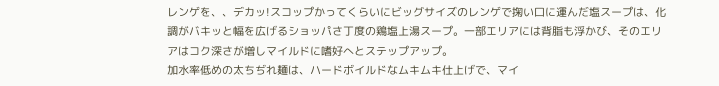レンゲを、、デカッ!スコップかってくらいにビッグサイズのレンゲで掬い口に運んだ塩スープは、化調がバキッと幅を広げるショッパさ丁度の鶏塩上湯スープ。一部エリアには背脂も浮かび、そのエリアはコク深さが増しマイルドに嗜好へとステップアップ。
加水率低めの太ちぢれ麺は、ハードボイルドなムキムキ仕上げで、マイ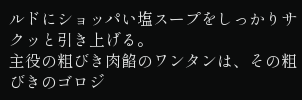ルドにショッパい塩スープをしっかりサクッと引き上げる。
主役の粗びき肉餡のワンタンは、その粗びきのゴロジ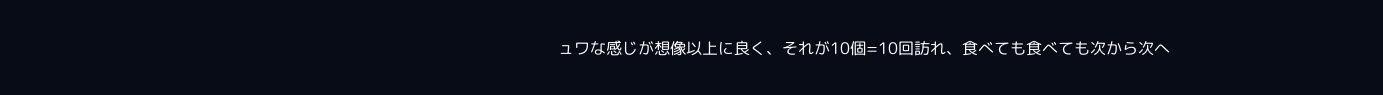ュワな感じが想像以上に良く、それが10個=10回訪れ、食べても食べても次から次へ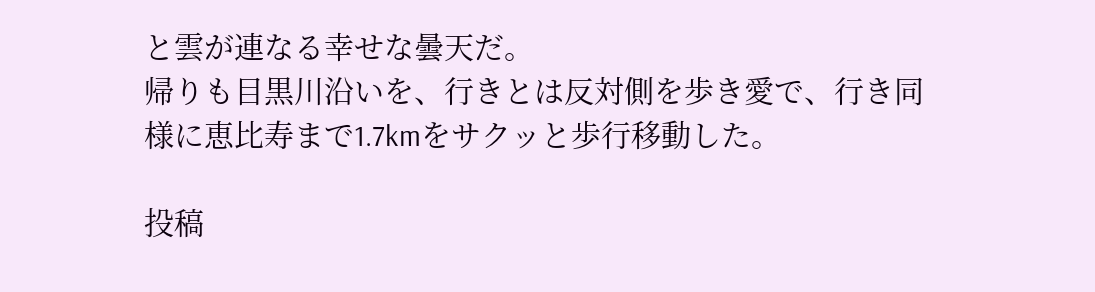と雲が連なる幸せな曇天だ。
帰りも目黒川沿いを、行きとは反対側を歩き愛で、行き同様に恵比寿まで1.7kmをサクッと歩行移動した。

投稿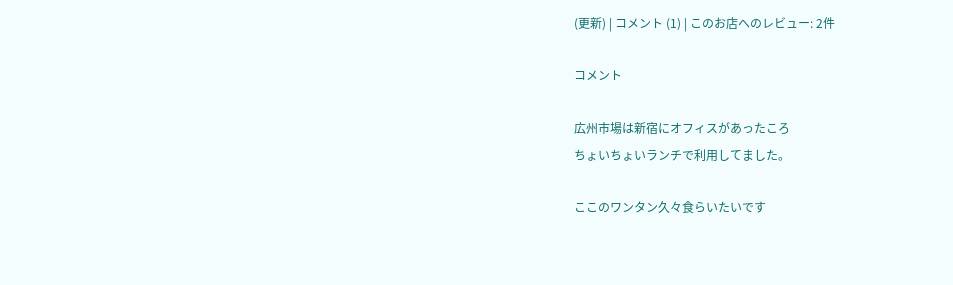(更新) | コメント (1) | このお店へのレビュー: 2件

コメント

広州市場は新宿にオフィスがあったころ
ちょいちょいランチで利用してました。

ここのワンタン久々食らいたいです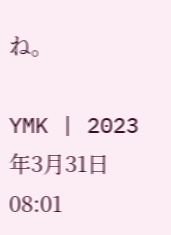ね。

YMK | 2023年3月31日 08:01